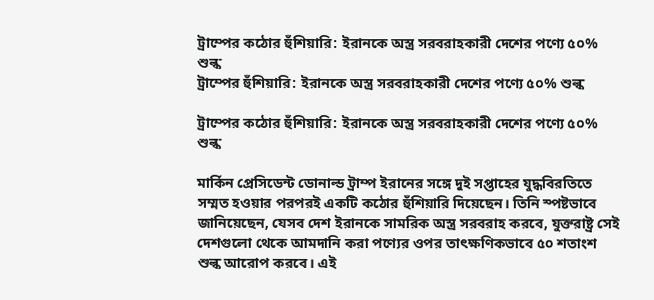ট্রাম্পের কঠোর হুঁশিয়ারি: ইরানকে অস্ত্র সরবরাহকারী দেশের পণ্যে ৫০% শুল্ক
ট্রাম্পের হুঁশিয়ারি: ইরানকে অস্ত্র সরবরাহকারী দেশের পণ্যে ৫০% শুল্ক

ট্রাম্পের কঠোর হুঁশিয়ারি: ইরানকে অস্ত্র সরবরাহকারী দেশের পণ্যে ৫০% শুল্ক

মার্কিন প্রেসিডেন্ট ডোনাল্ড ট্রাম্প ইরানের সঙ্গে দুই সপ্তাহের যুদ্ধবিরতিতে সম্মত হওয়ার পরপরই একটি কঠোর হুঁশিয়ারি দিয়েছেন। তিনি স্পষ্টভাবে জানিয়েছেন, যেসব দেশ ইরানকে সামরিক অস্ত্র সরবরাহ করবে, যুক্তরাষ্ট্র সেই দেশগুলো থেকে আমদানি করা পণ্যের ওপর তাৎক্ষণিকভাবে ৫০ শতাংশ শুল্ক আরোপ করবে। এই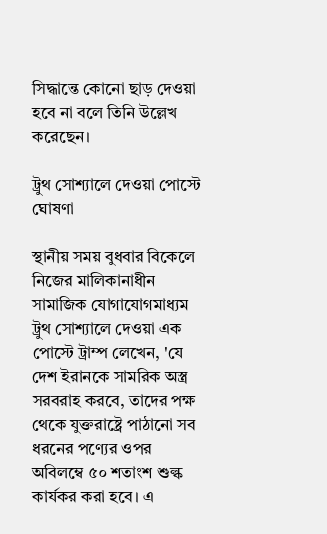সিদ্ধান্তে কোনো ছাড় দেওয়া হবে না বলে তিনি উল্লেখ করেছেন।

ট্রুথ সোশ্যালে দেওয়া পোস্টে ঘোষণা

স্থানীয় সময় বুধবার বিকেলে নিজের মালিকানাধীন সামাজিক যোগাযোগমাধ্যম ট্রুথ সোশ্যালে দেওয়া এক পোস্টে ট্রাম্প লেখেন, 'যে দেশ ইরানকে সামরিক অস্ত্র সরবরাহ করবে, তাদের পক্ষ থেকে যুক্তরাষ্ট্রে পাঠানো সব ধরনের পণ্যের ওপর অবিলম্বে ৫০ শতাংশ শুল্ক কার্যকর করা হবে। এ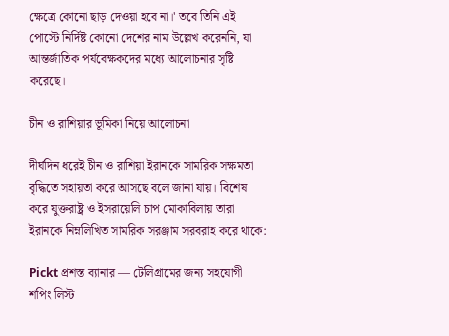ক্ষেত্রে কোনো ছাড় দেওয়া হবে না।' তবে তিনি এই পোস্টে নির্দিষ্ট কোনো দেশের নাম উল্লেখ করেননি, যা আন্তর্জাতিক পর্যবেক্ষকদের মধ্যে আলোচনার সৃষ্টি করেছে।

চীন ও রাশিয়ার ভূমিকা নিয়ে আলোচনা

দীর্ঘদিন ধরেই চীন ও রাশিয়া ইরানকে সামরিক সক্ষমতা বৃদ্ধিতে সহায়তা করে আসছে বলে জানা যায়। বিশেষ করে যুক্তরাষ্ট্র ও ইসরায়েলি চাপ মোকাবিলায় তারা ইরানকে নিম্নলিখিত সামরিক সরঞ্জাম সরবরাহ করে থাকে:

Pickt প্রশস্ত ব্যানার — টেলিগ্রামের জন্য সহযোগী শপিং লিস্ট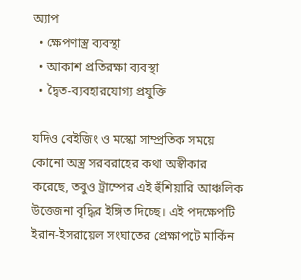অ্যাপ
  • ক্ষেপণাস্ত্র ব্যবস্থা
  • আকাশ প্রতিরক্ষা ব্যবস্থা
  • দ্বৈত-ব্যবহারযোগ্য প্রযুক্তি

যদিও বেইজিং ও মস্কো সাম্প্রতিক সময়ে কোনো অস্ত্র সরবরাহের কথা অস্বীকার করেছে, তবুও ট্রাম্পের এই হুঁশিয়ারি আঞ্চলিক উত্তেজনা বৃদ্ধির ইঙ্গিত দিচ্ছে। এই পদক্ষেপটি ইরান-ইসরায়েল সংঘাতের প্রেক্ষাপটে মার্কিন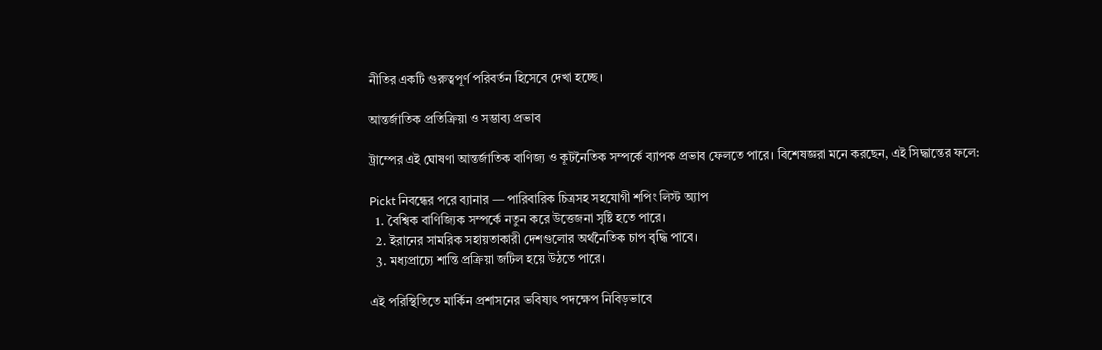নীতির একটি গুরুত্বপূর্ণ পরিবর্তন হিসেবে দেখা হচ্ছে।

আন্তর্জাতিক প্রতিক্রিয়া ও সম্ভাব্য প্রভাব

ট্রাম্পের এই ঘোষণা আন্তর্জাতিক বাণিজ্য ও কূটনৈতিক সম্পর্কে ব্যাপক প্রভাব ফেলতে পারে। বিশেষজ্ঞরা মনে করছেন, এই সিদ্ধান্তের ফলে:

Pickt নিবন্ধের পরে ব্যানার — পারিবারিক চিত্রসহ সহযোগী শপিং লিস্ট অ্যাপ
  1. বৈশ্বিক বাণিজ্যিক সম্পর্কে নতুন করে উত্তেজনা সৃষ্টি হতে পারে।
  2. ইরানের সামরিক সহায়তাকারী দেশগুলোর অর্থনৈতিক চাপ বৃদ্ধি পাবে।
  3. মধ্যপ্রাচ্যে শান্তি প্রক্রিয়া জটিল হয়ে উঠতে পারে।

এই পরিস্থিতিতে মার্কিন প্রশাসনের ভবিষ্যৎ পদক্ষেপ নিবিড়ভাবে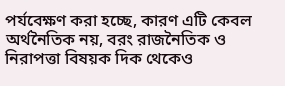পর্যবেক্ষণ করা হচ্ছে, কারণ এটি কেবল অর্থনৈতিক নয়, বরং রাজনৈতিক ও নিরাপত্তা বিষয়ক দিক থেকেও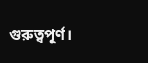গুরুত্বপূর্ণ।